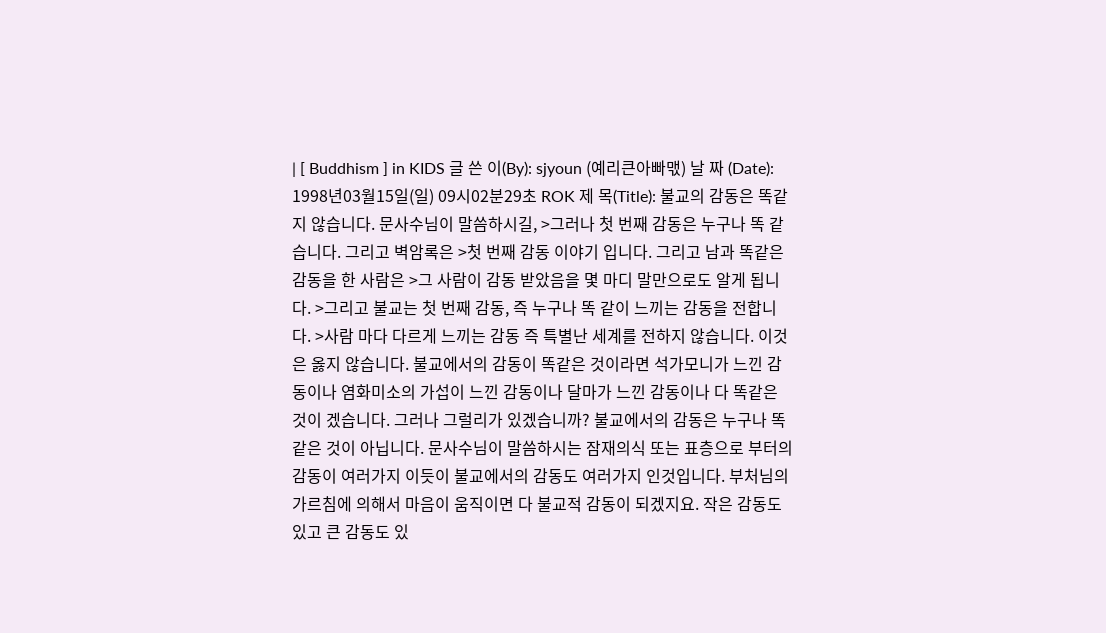| [ Buddhism ] in KIDS 글 쓴 이(By): sjyoun (예리큰아빠맧) 날 짜 (Date): 1998년03월15일(일) 09시02분29초 ROK 제 목(Title): 불교의 감동은 똑같지 않습니다. 문사수님이 말씀하시길, >그러나 첫 번째 감동은 누구나 똑 같습니다. 그리고 벽암록은 >첫 번째 감동 이야기 입니다. 그리고 남과 똑같은 감동을 한 사람은 >그 사람이 감동 받았음을 몇 마디 말만으로도 알게 됩니다. >그리고 불교는 첫 번째 감동, 즉 누구나 똑 같이 느끼는 감동을 전합니다. >사람 마다 다르게 느끼는 감동 즉 특별난 세계를 전하지 않습니다. 이것은 옳지 않습니다. 불교에서의 감동이 똑같은 것이라면 석가모니가 느낀 감동이나 염화미소의 가섭이 느낀 감동이나 달마가 느낀 감동이나 다 똑같은 것이 겠습니다. 그러나 그럴리가 있겠습니까? 불교에서의 감동은 누구나 똑같은 것이 아닙니다. 문사수님이 말씀하시는 잠재의식 또는 표층으로 부터의 감동이 여러가지 이듯이 불교에서의 감동도 여러가지 인것입니다. 부처님의 가르침에 의해서 마음이 움직이면 다 불교적 감동이 되겠지요. 작은 감동도 있고 큰 감동도 있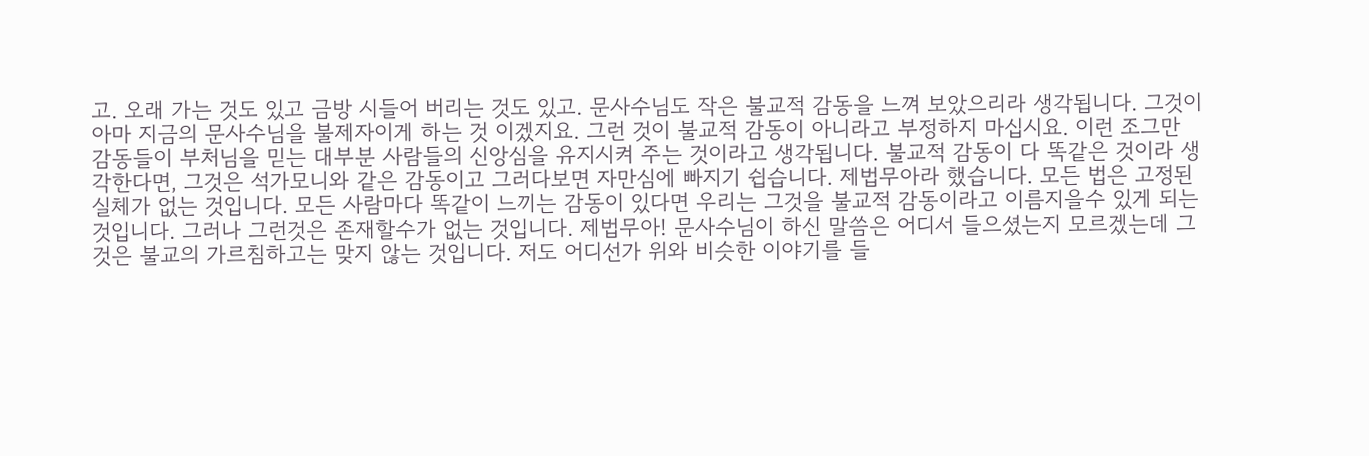고. 오래 가는 것도 있고 금방 시들어 버리는 것도 있고. 문사수님도 작은 불교적 감동을 느껴 보았으리라 생각됩니다. 그것이 아마 지금의 문사수님을 불제자이게 하는 것 이겠지요. 그런 것이 불교적 감동이 아니라고 부정하지 마십시요. 이런 조그만 감동들이 부처님을 믿는 대부분 사람들의 신앙심을 유지시켜 주는 것이라고 생각됩니다. 불교적 감동이 다 똑같은 것이라 생각한다면, 그것은 석가모니와 같은 감동이고 그러다보면 자만심에 빠지기 쉽습니다. 제법무아라 했습니다. 모든 법은 고정된 실체가 없는 것입니다. 모든 사람마다 똑같이 느끼는 감동이 있다면 우리는 그것을 불교적 감동이라고 이름지을수 있게 되는 것입니다. 그러나 그런것은 존재할수가 없는 것입니다. 제법무아! 문사수님이 하신 말씀은 어디서 들으셨는지 모르겠는데 그것은 불교의 가르침하고는 맞지 않는 것입니다. 저도 어디선가 위와 비슷한 이야기를 들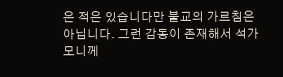은 적은 있습니다만 불교의 가르침은 아닙니다. 그런 감동이 존재해서 석가모니께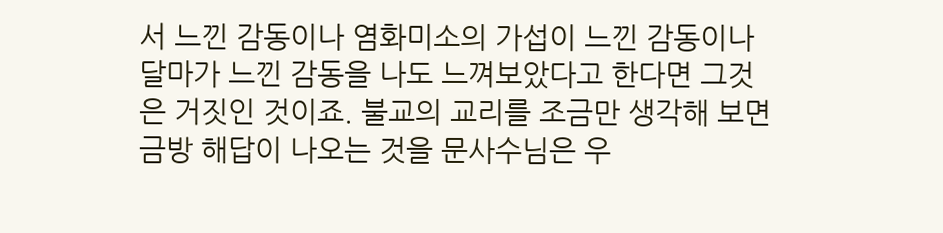서 느낀 감동이나 염화미소의 가섭이 느낀 감동이나 달마가 느낀 감동을 나도 느껴보았다고 한다면 그것은 거짓인 것이죠. 불교의 교리를 조금만 생각해 보면 금방 해답이 나오는 것을 문사수님은 우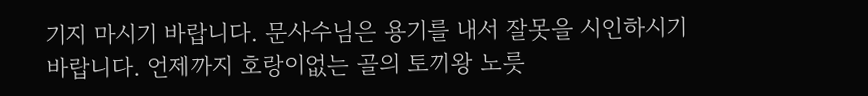기지 마시기 바랍니다. 문사수님은 용기를 내서 잘못을 시인하시기 바랍니다. 언제까지 호랑이없는 골의 토끼왕 노릇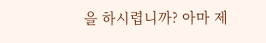을 하시렵니까? 아마 제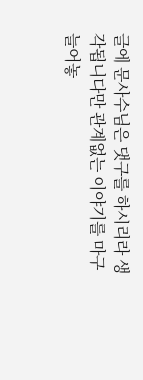글에 문사수님은 댓구를 하시리라 생각됩니다만 관계없는 이야기를 마구 늘어놓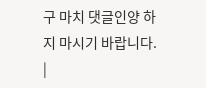구 마치 댓글인양 하지 마시기 바랍니다. |